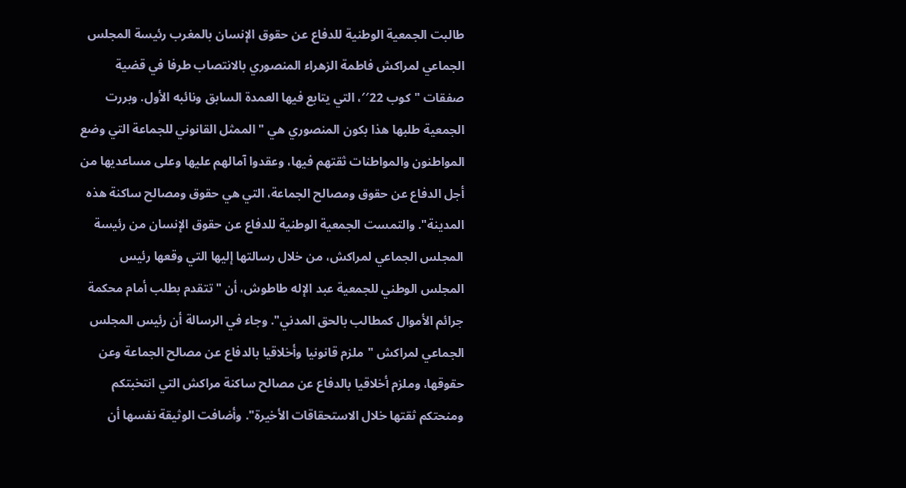طالبت الجمعية الوطنية للدفاع عن حقوق الإنسان بالمغرب رئيسة المجلس الجماعي لمراكش فاطمة الزهراء المنصوري بالانتصاب طرفا في قضية صفقات "كوب 22′′، التي يتابع فيها العمدة السابق ونائبه الأول. وبررت الجمعية طلبها هذا بكون المنصوري هي "الممثل القانوني للجماعة التي وضع المواطنون والمواطنات ثقتهم فيها، وعقدوا آمالهم عليها وعلى مساعديها من أجل الدفاع عن حقوق ومصالح الجماعة، التي هي حقوق ومصالح ساكنة هذه المدينة". والتمست الجمعية الوطنية للدفاع عن حقوق الإنسان من رئيسة المجلس الجماعي لمراكش، من خلال رسالتها إليها التي وقعها رئيس المجلس الوطني للجمعية عبد الإله طاطوش، أن "تتقدم بطلب أمام محكمة جرائم الأموال كمطالب بالحق المدني". وجاء في الرسالة أن رئيس المجلس الجماعي لمراكش "ملزم قانونيا وأخلاقيا بالدفاع عن مصالح الجماعة وعن حقوقها، وملزم أخلاقيا بالدفاع عن مصالح ساكنة مراكش التي انتخبتكم ومنحتكم ثقتها خلال الاستحقاقات الأخيرة". وأضافت الوثيقة نفسها أن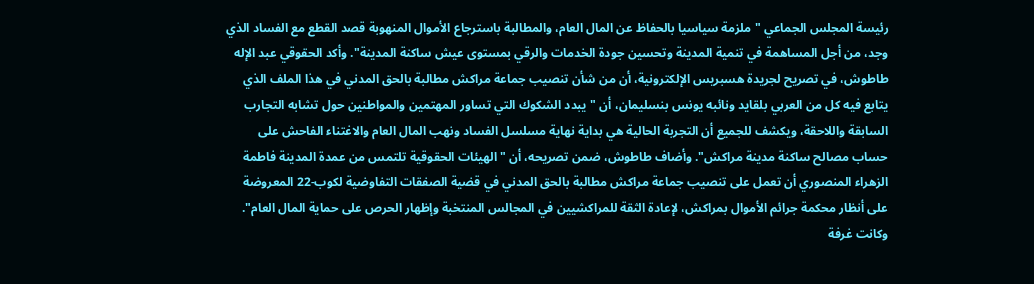رئيسة المجلس الجماعي "ملزمة سياسيا بالحفاظ عن المال العام، والمطالبة باسترجاع الأموال المنهوبة قصد القطع مع الفساد الذي وجد، من أجل المساهمة في تنمية المدينة وتحسين جودة الخدمات والرقي بمستوى عيش ساكنة المدينة". وأكد الحقوقي عبد الإله طاطوش، في تصريح لجريدة هسبريس الإلكترونية، أن من شأن تنصيب جماعة مراكش مطالبة بالحق المدني في هذا الملف الذي يتابع فيه كل من العربي بلقايد ونائبه يونس بنسليمان، أن "يبدد الشكوك التي تساور المهتمين والمواطنين حول تشابه التجارب السابقة واللاحقة، ويكشف للجميع أن التجربة الحالية هي بداية نهاية مسلسل الفساد ونهب المال العام والاغتناء الفاحش على حساب مصالح ساكنة مدينة مراكش". وأضاف طاطوش، ضمن تصريحه، أن "الهيئات الحقوقية تلتمس من عمدة المدينة فاطمة الزهراء المنصوري أن تعمل على تنصيب جماعة مراكش مطالبة بالحق المدني في قضية الصفقات التفاوضية لكوب-22 المعروضة على أنظار محكمة جرائم الأموال بمراكش، لإعادة الثقة للمراكشيين في المجالس المنتخبة وإظهار الحرص على حماية المال العام". وكانت غرفة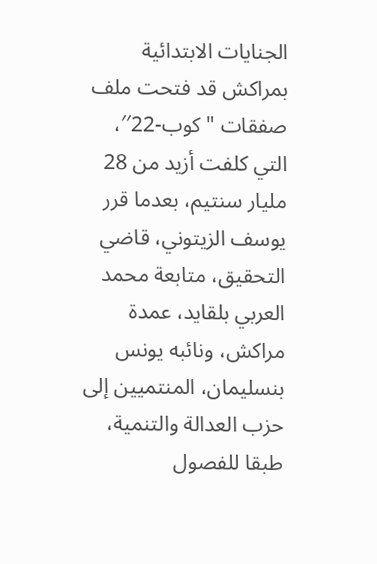الجنايات الابتدائية بمراكش قد فتحت ملف صفقات "كوب-22′′، التي كلفت أزيد من 28 مليار سنتيم، بعدما قرر يوسف الزيتوني، قاضي التحقيق، متابعة محمد العربي بلقايد، عمدة مراكش، ونائبه يونس بنسليمان، المنتميين إلى حزب العدالة والتنمية، طبقا للفصول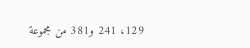129، 241 و381 من مجموعة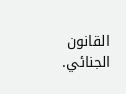القانون الجنائي.